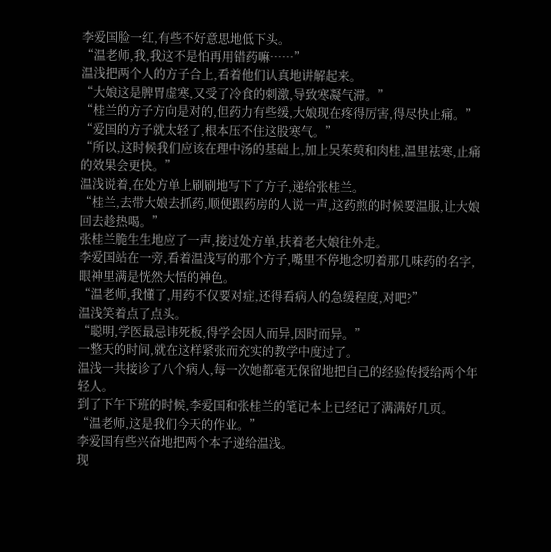李爱国脸一红,有些不好意思地低下头。
“温老师,我,我这不是怕再用错药嘛……”
温浅把两个人的方子合上,看着他们认真地讲解起来。
“大娘这是脾胃虚寒,又受了冷食的刺激,导致寒凝气滞。”
“桂兰的方子方向是对的,但药力有些缓,大娘现在疼得厉害,得尽快止痛。”
“爱国的方子就太轻了,根本压不住这股寒气。”
“所以,这时候我们应该在理中汤的基础上,加上吴茱萸和肉桂,温里祛寒,止痛的效果会更快。”
温浅说着,在处方单上刷刷地写下了方子,递给张桂兰。
“桂兰,去带大娘去抓药,顺便跟药房的人说一声,这药煎的时候要温服,让大娘回去趁热喝。”
张桂兰脆生生地应了一声,接过处方单,扶着老大娘往外走。
李爱国站在一旁,看着温浅写的那个方子,嘴里不停地念叨着那几味药的名字,眼神里满是恍然大悟的神色。
“温老师,我懂了,用药不仅要对症,还得看病人的急缓程度,对吧?”
温浅笑着点了点头。
“聪明,学医最忌讳死板,得学会因人而异,因时而异。”
一整天的时间,就在这样紧张而充实的教学中度过了。
温浅一共接诊了八个病人,每一次她都毫无保留地把自己的经验传授给两个年轻人。
到了下午下班的时候,李爱国和张桂兰的笔记本上已经记了满满好几页。
“温老师,这是我们今天的作业。”
李爱国有些兴奋地把两个本子递给温浅。
现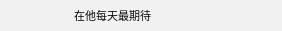在他每天最期待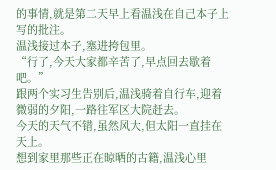的事情,就是第二天早上看温浅在自己本子上写的批注。
温浅接过本子,塞进挎包里。
“行了,今天大家都辛苦了,早点回去歇着吧。”
跟两个实习生告别后,温浅骑着自行车,迎着微弱的夕阳,一路往军区大院赶去。
今天的天气不错,虽然风大,但太阳一直挂在天上。
想到家里那些正在晾晒的古籍,温浅心里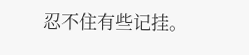忍不住有些记挂。